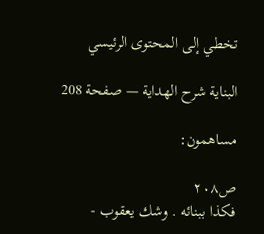تخطي إلى المحتوى الرئيسي

البناية شرح الهداية — صفحة 208

مساهمون:

ص٢٠٨
فكذا ببنائه . وشك يعقوب -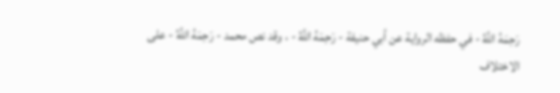رَحِمَهُ اللَّهُ - في حفظه الرواية عن أبي حنيفة - رَحِمَهُ اللَّهُ - ، وقد نص محمد - رَحِمَهُ اللَّهُ - على الاختلاف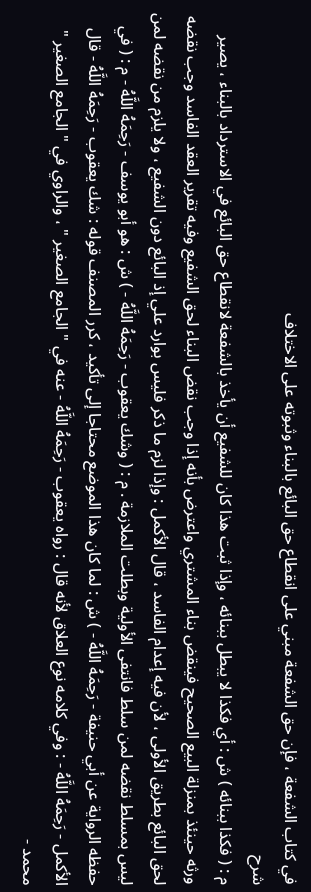في كتاب الشفعة ، فإن حق الشفعة مبني على انقطاع حق البائع بالبناء وثبوته على الاختلاف
شرح
م : ( فكذا ببنائه ) ش : أي فكذا لا يبطل ببنائه ، وإذا ثبت هذا كان للشفيع أن يأخذ بالشفعة لانقطاع حق البائع في الاسترداد بالبناء ، يصير ورثه حينئذ بمنزلة البيع الصحيح فينقض بناء المشتري واعترض بأنه إذا وجب نقض البناء لحق الشفيع وفيه تقرير العقد الفاسد وجب نقضه لحق البائع بطريق الأولى ، لأن فيه إعدام الفاسد ، قال الأكمل : وإذا لزم ما ذكر فليس بوارد علي إذ البائع دون الشفيع ، ولا يلزم من نقضه لمن ليس بمسلط نقضه لمن سلط فانتفى الأولية وبطلت الملازمة . م : ( وشك يعقوب - رَحِمَهُ اللَّهُ - ) ش : هو أبو يوسف - رَحِمَهُ اللَّهُ - م : ( في حفظه الرواية عن أبي حنيفة - رَحِمَهُ اللَّهُ - ) ش : لما كان هذا الموضع محتاجا إلى تأكيد ، كرر المصنف قوله : شك يعقوب - رَحِمَهُ اللَّهُ - قال الأكمل - رَحِمَهُ اللَّهُ - : وفي كلامه نوع العلاق لأنه قال : رواه يعقوب - رَحِمَهُ اللَّهُ - عنه في " الجامع الصغير " ، والراوي في " الجامع الصغير " محمد -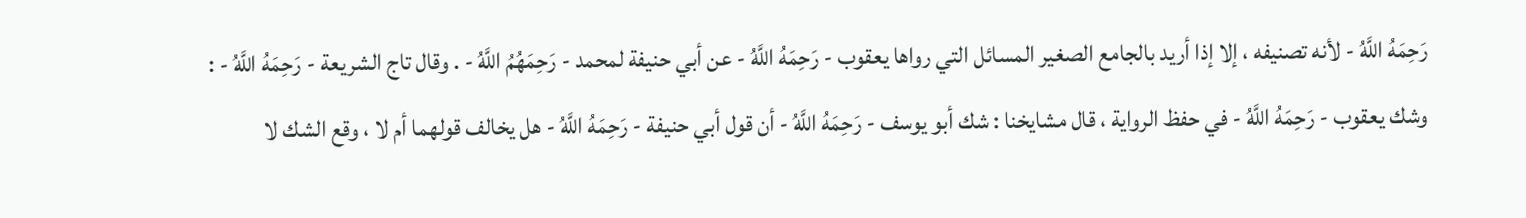رَحِمَهُ اللَّهُ - لأنه تصنيفه ، إلا إذا أريد بالجامع الصغير المسائل التي رواها يعقوب - رَحِمَهُ اللَّهُ - عن أبي حنيفة لمحمد - رَحِمَهُمُ اللَّهُ - . وقال تاج الشريعة - رَحِمَهُ اللَّهُ - : وشك يعقوب - رَحِمَهُ اللَّهُ - في حفظ الرواية ، قال مشايخنا : شك أبو يوسف - رَحِمَهُ اللَّهُ - أن قول أبي حنيفة - رَحِمَهُ اللَّهُ - هل يخالف قولهما أم لا ، وقع الشك لا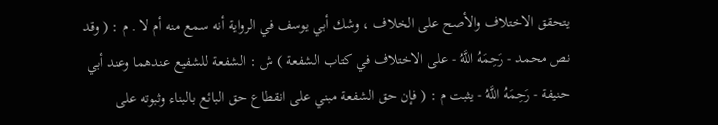يتحقق الاختلاف والأصح على الخلاف ، وشك أبي يوسف في الرواية أنه سمع منه أم لا . م : ( وقد نص محمد - رَحِمَهُ اللَّهُ - على الاختلاف في كتاب الشفعة ) ش : الشفعة للشفيع عندهما وعند أبي حنيفة - رَحِمَهُ اللَّهُ - يثبت م : ( فإن حق الشفعة مبني على انقطاع حق البائع بالبناء وثبوته على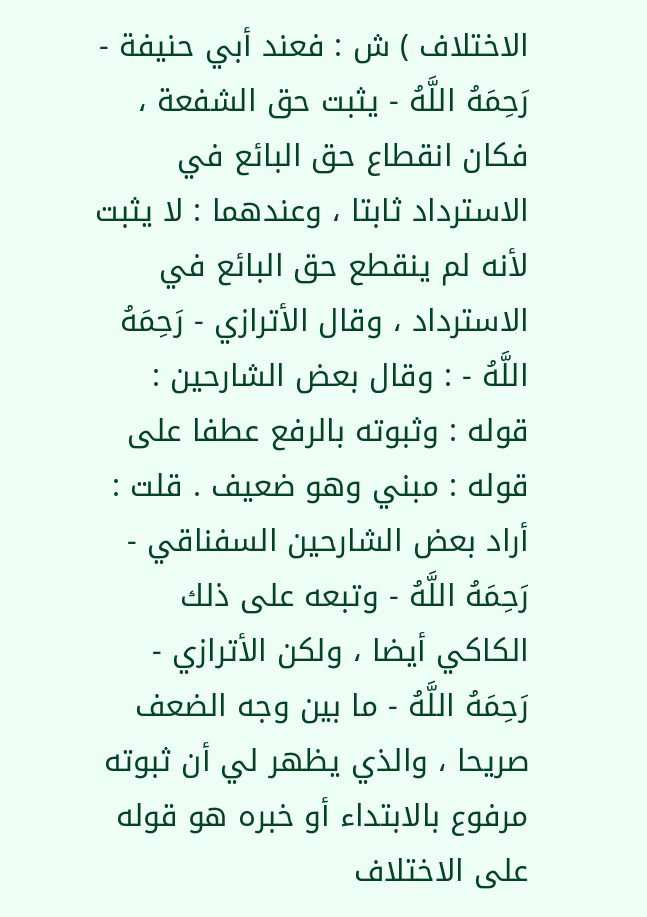الاختلاف ) ش : فعند أبي حنيفة - رَحِمَهُ اللَّهُ - يثبت حق الشفعة ، فكان انقطاع حق البائع في الاسترداد ثابتا ، وعندهما : لا يثبت لأنه لم ينقطع حق البائع في الاسترداد ، وقال الأترازي - رَحِمَهُ اللَّهُ - : وقال بعض الشارحين : قوله : وثبوته بالرفع عطفا على قوله : مبني وهو ضعيف . قلت : أراد بعض الشارحين السفناقي - رَحِمَهُ اللَّهُ - وتبعه على ذلك الكاكي أيضا ، ولكن الأترازي - رَحِمَهُ اللَّهُ - ما بين وجه الضعف صريحا ، والذي يظهر لي أن ثبوته مرفوع بالابتداء أو خبره هو قوله على الاختلاف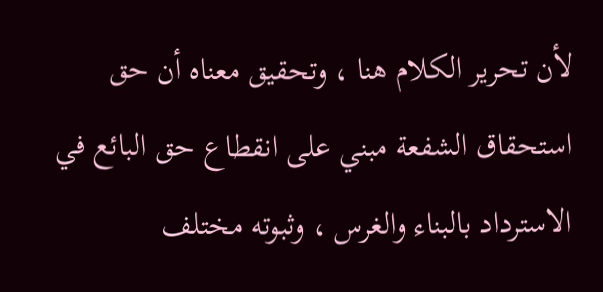لأن تحرير الكلام هنا ، وتحقيق معناه أن حق استحقاق الشفعة مبني على انقطاع حق البائع في الاسترداد بالبناء والغرس ، وثبوته مختلف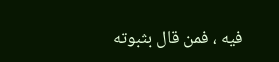فيه ، فمن قال بثبوته